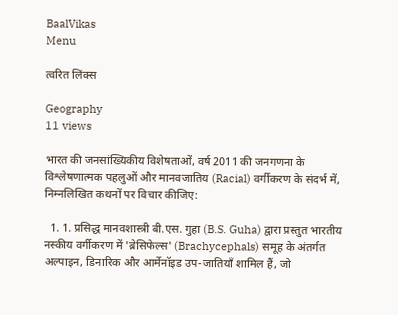BaalVikas
Menu

त्वरित लिंक्स

Geography
11 views

भारत की जनसांख्यिकीय विशेषताओं, वर्ष 2011 की जनगणना के विश्लेषणात्मक पहलुओं और मानवजातिय (Racial) वर्गीकरण के संदर्भ में, निम्नलिखित कथनों पर विचार कीजिए:

  1. 1. प्रसिद्ध मानवशास्त्री बी.एस. गुहा (B.S. Guha) द्वारा प्रस्तुत भारतीय नस्कीय वर्गीकरण में 'ब्रेसिफेल्स' (Brachycephals) समूह के अंतर्गत अल्पाइन, डिनारिक और आर्मेनॉइड उप-जातियाँ शामिल हैं, जो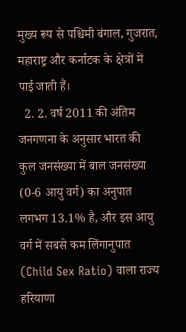मुख्य रूप से पश्चिमी बंगाल, गुजरात, महाराष्ट्र और कर्नाटक के क्षेत्रों में पाई जाती हैं।
  2. 2. वर्ष 2011 की अंतिम जनगणना के अनुसार भारत की कुल जनसंख्या में बाल जनसंख्या (0-6 आयु वर्ग) का अनुपात लगभग 13.1% है, और इस आयु वर्ग में सबसे कम लिंगानुपात (Child Sex Ratio) वाला राज्य हरियाणा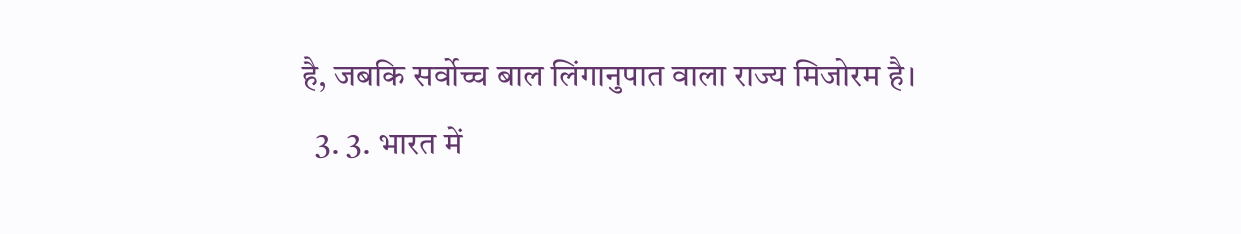है, जबकि सर्वोच्च बाल लिंगानुपात वाला राज्य मिजोरम है।
  3. 3. भारत में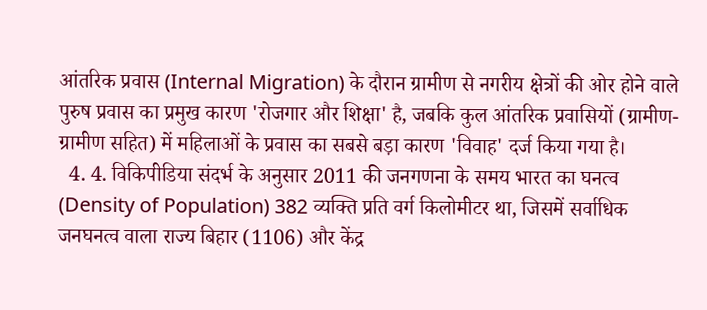आंतरिक प्रवास (Internal Migration) के दौरान ग्रामीण से नगरीय क्षेत्रों की ओर होने वाले पुरुष प्रवास का प्रमुख कारण 'रोजगार और शिक्षा' है, जबकि कुल आंतरिक प्रवासियों (ग्रामीण-ग्रामीण सहित) में महिलाओं के प्रवास का सबसे बड़ा कारण 'विवाह' दर्ज किया गया है।
  4. 4. विकिपीडिया संदर्भ के अनुसार 2011 की जनगणना के समय भारत का घनत्व (Density of Population) 382 व्यक्ति प्रति वर्ग किलोमीटर था, जिसमें सर्वाधिक जनघनत्व वाला राज्य बिहार (1106) और केंद्र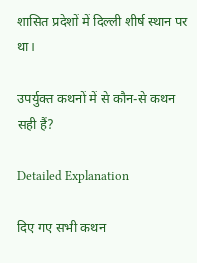शासित प्रदेशों में दिल्ली शीर्ष स्थान पर था।

उपर्युक्त कथनों में से कौन-से कथन सही हैं?

Detailed Explanation

दिए गए सभी कथन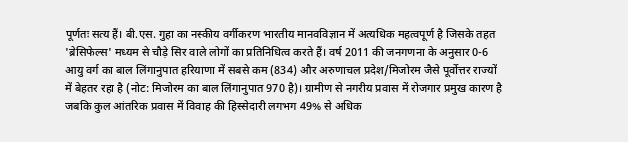पूर्णतः सत्य हैं। बी.एस. गुहा का नस्कीय वर्गीकरण भारतीय मानवविज्ञान में अत्यधिक महत्वपूर्ण है जिसके तहत 'ब्रेसिफेल्स' मध्यम से चौड़े सिर वाले लोगों का प्रतिनिधित्व करते हैं। वर्ष 2011 की जनगणना के अनुसार 0-6 आयु वर्ग का बाल लिंगानुपात हरियाणा में सबसे कम (834) और अरुणाचल प्रदेश/मिजोरम जैसे पूर्वोत्तर राज्यों में बेहतर रहा है (नोट: मिजोरम का बाल लिंगानुपात 970 है)। ग्रामीण से नगरीय प्रवास में रोजगार प्रमुख कारण है जबकि कुल आंतरिक प्रवास में विवाह की हिस्सेदारी लगभग 49% से अधिक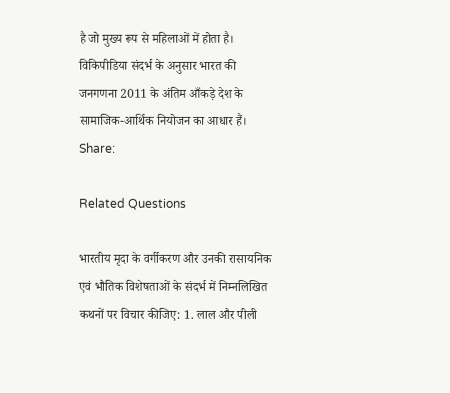है जो मुख्य रूप से महिलाओं में होता है। विकिपीडिया संदर्भ के अनुसार भारत की जनगणना 2011 के अंतिम आँकड़े देश के सामाजिक-आर्थिक नियोजन का आधार हैं।
Share:

Related Questions

भारतीय मृदा के वर्गीकरण और उनकी रासायनिक एवं भौतिक विशेषताओं के संदर्भ में निम्नलिखित कथनों पर विचार कीजिए: 1. लाल और पीली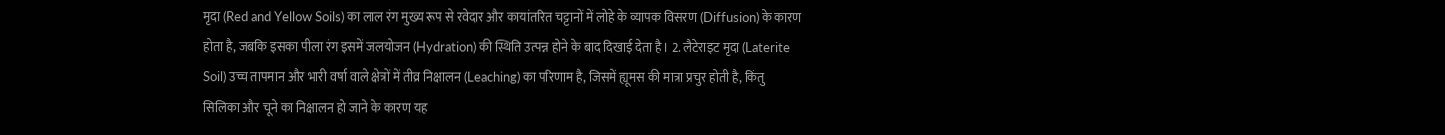मृदा (Red and Yellow Soils) का लाल रंग मुख्य रूप से रवेदार और कायांतरित चट्टानों में लोहे के व्यापक विसरण (Diffusion) के कारण होता है, जबकि इसका पीला रंग इसमें जलयोजन (Hydration) की स्थिति उत्पन्न होने के बाद दिखाई देता है। 2. लैटेराइट मृदा (Laterite Soil) उच्च तापमान और भारी वर्षा वाले क्षेत्रों में तीव्र निक्षालन (Leaching) का परिणाम है, जिसमें ह्यूमस की मात्रा प्रचुर होती है, किंतु सिलिका और चूने का निक्षालन हो जाने के कारण यह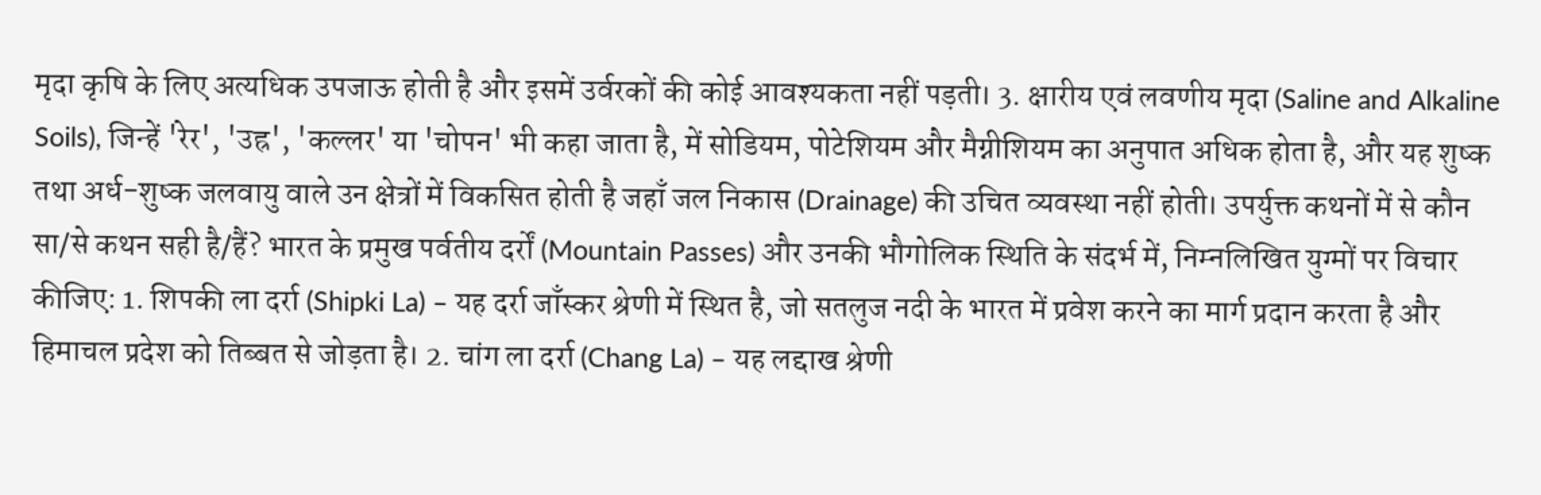मृदा कृषि के लिए अत्यधिक उपजाऊ होती है और इसमें उर्वरकों की कोई आवश्यकता नहीं पड़ती। 3. क्षारीय एवं लवणीय मृदा (Saline and Alkaline Soils), जिन्हें 'रेर', 'उह्र', 'कल्लर' या 'चोपन' भी कहा जाता है, में सोडियम, पोटेशियम और मैग्नीशियम का अनुपात अधिक होता है, और यह शुष्क तथा अर्ध-शुष्क जलवायु वाले उन क्षेत्रों में विकसित होती है जहाँ जल निकास (Drainage) की उचित व्यवस्था नहीं होती। उपर्युक्त कथनों में से कौन सा/से कथन सही है/हैं? भारत के प्रमुख पर्वतीय दर्रों (Mountain Passes) और उनकी भौगोलिक स्थिति के संदर्भ में, निम्नलिखित युग्मों पर विचार कीजिए: 1. शिपकी ला दर्रा (Shipki La) – यह दर्रा जाँस्कर श्रेणी में स्थित है, जो सतलुज नदी के भारत में प्रवेश करने का मार्ग प्रदान करता है और हिमाचल प्रदेश को तिब्बत से जोड़ता है। 2. चांग ला दर्रा (Chang La) – यह लद्दाख श्रेणी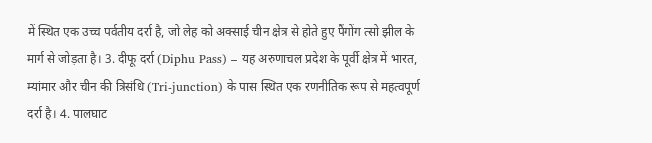में स्थित एक उच्च पर्वतीय दर्रा है, जो लेह को अक्साई चीन क्षेत्र से होते हुए पैंगोंग त्सो झील के मार्ग से जोड़ता है। 3. दीफू दर्रा (Diphu Pass) – यह अरुणाचल प्रदेश के पूर्वी क्षेत्र में भारत, म्यांमार और चीन की त्रिसंधि (Tri-junction) के पास स्थित एक रणनीतिक रूप से महत्वपूर्ण दर्रा है। 4. पालघाट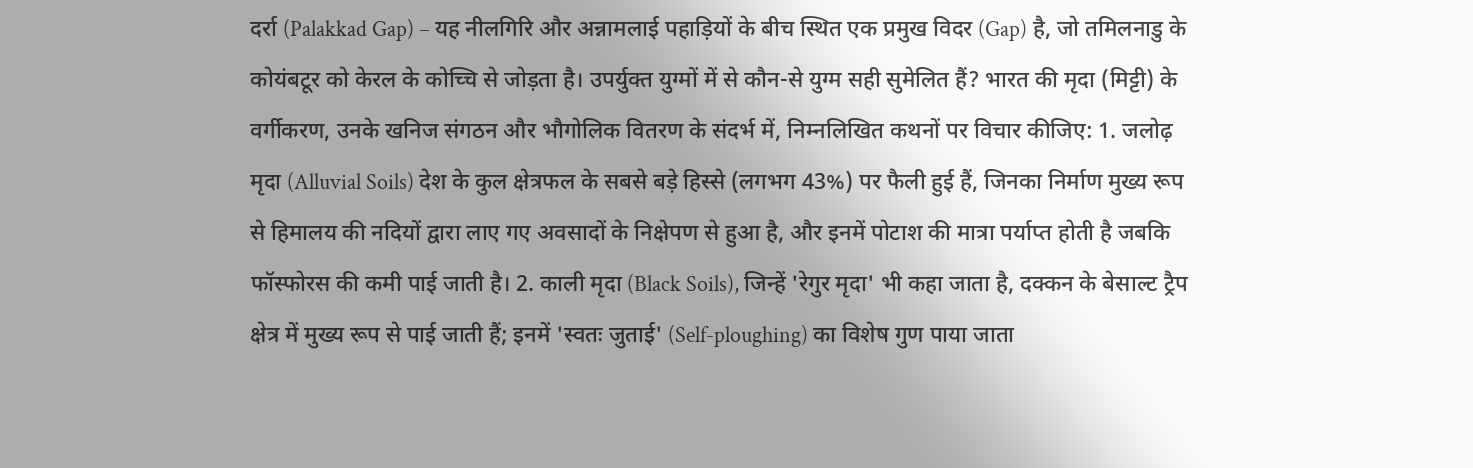दर्रा (Palakkad Gap) – यह नीलगिरि और अन्नामलाई पहाड़ियों के बीच स्थित एक प्रमुख विदर (Gap) है, जो तमिलनाडु के कोयंबटूर को केरल के कोच्चि से जोड़ता है। उपर्युक्त युग्मों में से कौन-से युग्म सही सुमेलित हैं? भारत की मृदा (मिट्टी) के वर्गीकरण, उनके खनिज संगठन और भौगोलिक वितरण के संदर्भ में, निम्नलिखित कथनों पर विचार कीजिए: 1. जलोढ़ मृदा (Alluvial Soils) देश के कुल क्षेत्रफल के सबसे बड़े हिस्से (लगभग 43%) पर फैली हुई हैं, जिनका निर्माण मुख्य रूप से हिमालय की नदियों द्वारा लाए गए अवसादों के निक्षेपण से हुआ है, और इनमें पोटाश की मात्रा पर्याप्त होती है जबकि फॉस्फोरस की कमी पाई जाती है। 2. काली मृदा (Black Soils), जिन्हें 'रेगुर मृदा' भी कहा जाता है, दक्कन के बेसाल्ट ट्रैप क्षेत्र में मुख्य रूप से पाई जाती हैं; इनमें 'स्वतः जुताई' (Self-ploughing) का विशेष गुण पाया जाता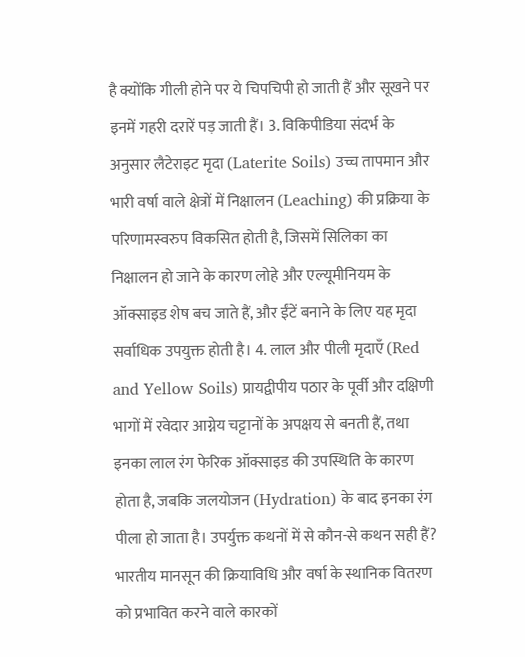है क्योंकि गीली होने पर ये चिपचिपी हो जाती हैं और सूखने पर इनमें गहरी दरारें पड़ जाती हैं। 3. विकिपीडिया संदर्भ के अनुसार लैटेराइट मृदा (Laterite Soils) उच्च तापमान और भारी वर्षा वाले क्षेत्रों में निक्षालन (Leaching) की प्रक्रिया के परिणामस्वरुप विकसित होती है, जिसमें सिलिका का निक्षालन हो जाने के कारण लोहे और एल्यूमीनियम के ऑक्साइड शेष बच जाते हैं, और ईंटें बनाने के लिए यह मृदा सर्वाधिक उपयुक्त होती है। 4. लाल और पीली मृदाएँ (Red and Yellow Soils) प्रायद्वीपीय पठार के पूर्वी और दक्षिणी भागों में रवेदार आग्नेय चट्टानों के अपक्षय से बनती हैं, तथा इनका लाल रंग फेरिक ऑक्साइड की उपस्थिति के कारण होता है, जबकि जलयोजन (Hydration) के बाद इनका रंग पीला हो जाता है। उपर्युक्त कथनों में से कौन-से कथन सही हैं? भारतीय मानसून की क्रियाविधि और वर्षा के स्थानिक वितरण को प्रभावित करने वाले कारकों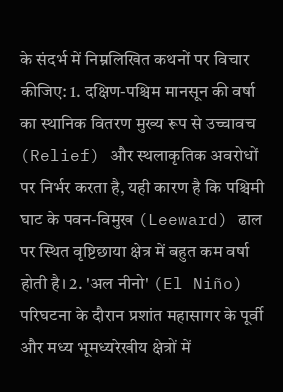के संदर्भ में निम्नलिखित कथनों पर विचार कीजिए: 1. दक्षिण-पश्चिम मानसून की वर्षा का स्थानिक वितरण मुख्य रूप से उच्चावच (Relief) और स्थलाकृतिक अवरोधों पर निर्भर करता है, यही कारण है कि पश्चिमी घाट के पवन-विमुख (Leeward) ढाल पर स्थित वृष्टिछाया क्षेत्र में बहुत कम वर्षा होती है। 2. 'अल नीनो' (El Niño) परिघटना के दौरान प्रशांत महासागर के पूर्वी और मध्य भूमध्यरेखीय क्षेत्रों में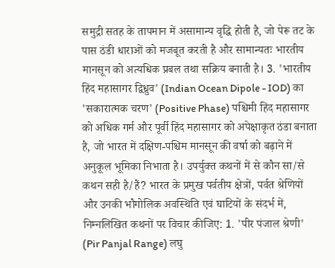समुद्री सतह के तापमान में असामान्य वृद्धि होती है, जो पेरू तट के पास ठंडी धाराओं को मजबूत करती है और सामान्यतः भारतीय मानसून को अत्यधिक प्रबल तथा सक्रिय बनाती है। 3. 'भारतीय हिंद महासागर द्विध्रुव' (Indian Ocean Dipole - IOD) का 'सकारात्मक चरण' (Positive Phase) पश्चिमी हिंद महासागर को अधिक गर्म और पूर्वी हिंद महासागर को अपेक्षाकृत ठंडा बनाता है, जो भारत में दक्षिण-पश्चिम मानसून की वर्षा को बढ़ाने में अनुकूल भूमिका निभाता है। उपर्युक्त कथनों में से कौन सा/से कथन सही है/हैं? भारत के प्रमुख पर्वतीय क्षेत्रों, पर्वत श्रेणियों और उनकी भौगोलिक अवस्थिति एवं घाटियों के संदर्भ में, निम्नलिखित कथनों पर विचार कीजिए: 1. 'पीर पंजाल श्रेणी' (Pir Panjal Range) लघु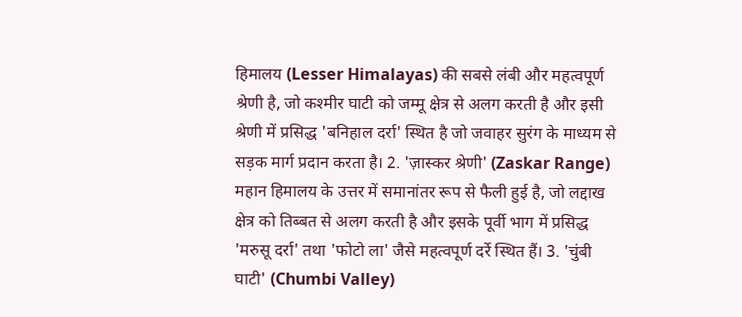हिमालय (Lesser Himalayas) की सबसे लंबी और महत्वपूर्ण श्रेणी है, जो कश्मीर घाटी को जम्मू क्षेत्र से अलग करती है और इसी श्रेणी में प्रसिद्ध 'बनिहाल दर्रा' स्थित है जो जवाहर सुरंग के माध्यम से सड़क मार्ग प्रदान करता है। 2. 'ज़ास्कर श्रेणी' (Zaskar Range) महान हिमालय के उत्तर में समानांतर रूप से फैली हुई है, जो लद्दाख क्षेत्र को तिब्बत से अलग करती है और इसके पूर्वी भाग में प्रसिद्ध 'मरुसू दर्रा' तथा 'फोटो ला' जैसे महत्वपूर्ण दर्रे स्थित हैं। 3. 'चुंबी घाटी' (Chumbi Valley)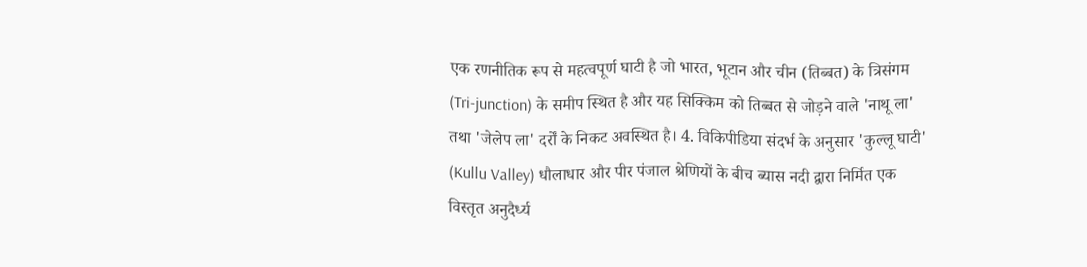एक रणनीतिक रूप से महत्वपूर्ण घाटी है जो भारत, भूटान और चीन (तिब्बत) के त्रिसंगम (Tri-junction) के समीप स्थित है और यह सिक्किम को तिब्बत से जोड़ने वाले 'नाथू ला' तथा 'जेलेप ला' दर्रों के निकट अवस्थित है। 4. विकिपीडिया संदर्भ के अनुसार 'कुल्लू घाटी' (Kullu Valley) धौलाधार और पीर पंजाल श्रेणियों के बीच ब्यास नदी द्वारा निर्मित एक विस्तृत अनुदैर्ध्य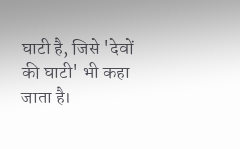घाटी है, जिसे 'देवों की घाटी' भी कहा जाता है।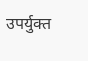उपर्युक्त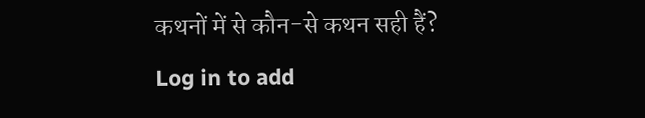कथनों में से कौन-से कथन सही हैं?
Log in to add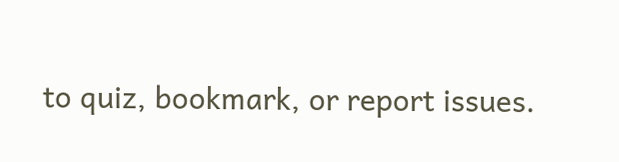to quiz, bookmark, or report issues.